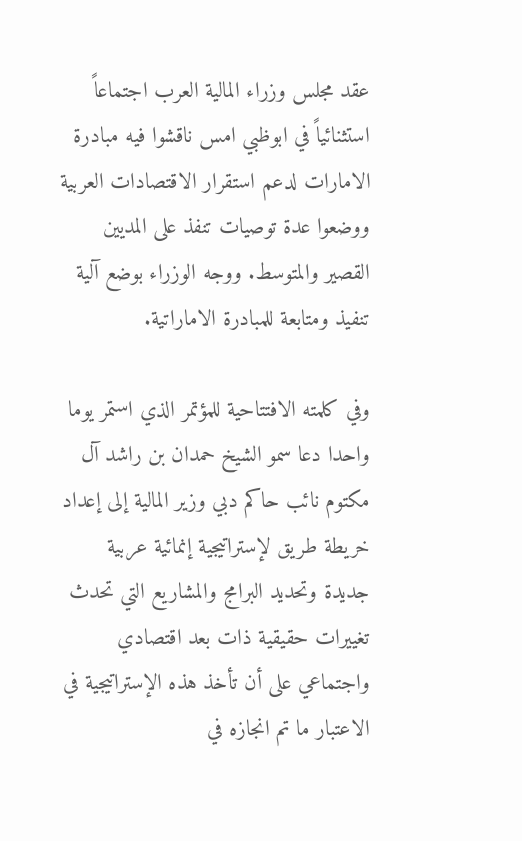عقد مجلس وزراء المالية العرب اجتماعاً استثنائياً في ابوظبي امس ناقشوا فيه مبادرة الامارات لدعم استقرار الاقتصادات العربية ووضعوا عدة توصيات تنفذ على المديين القصير والمتوسط. ووجه الوزراء بوضع آلية تنفيذ ومتابعة للمبادرة الاماراتية.

وفي كلمته الافتتاحية للمؤتمر الذي استمر يوما واحدا دعا سمو الشيخ حمدان بن راشد آل مكتوم نائب حاكم دبي وزير المالية إلى إعداد خريطة طريق لإستراتيجية إنمائية عربية جديدة وتحديد البرامج والمشاريع التي تحدث تغييرات حقيقية ذات بعد اقتصادي واجتماعي على أن تأخذ هذه الإستراتيجية في الاعتبار ما تم انجازه في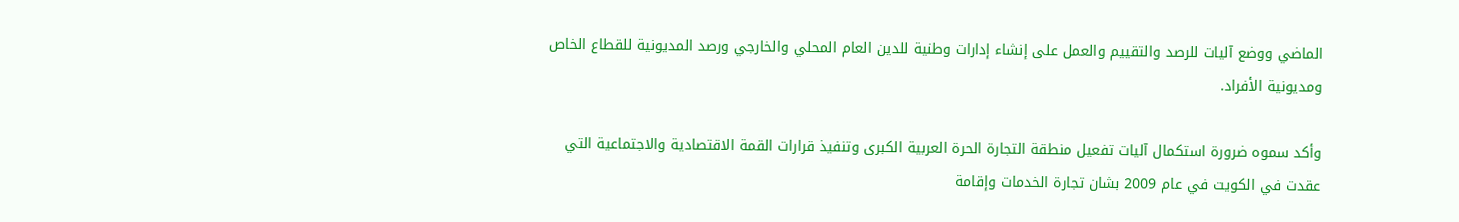الماضي ووضع آليات للرصد والتقييم والعمل على إنشاء إدارات وطنية للدين العام المحلي والخارجي ورصد المديونية للقطاع الخاص ومديونية الأفراد.

وأكد سموه ضرورة استكمال آليات تفعيل منطقة التجارة الحرة العربية الكبرى وتنفيذ قرارات القمة الاقتصادية والاجتماعية التي عقدت في الكويت في عام 2009 بشان تجارة الخدمات وإقامة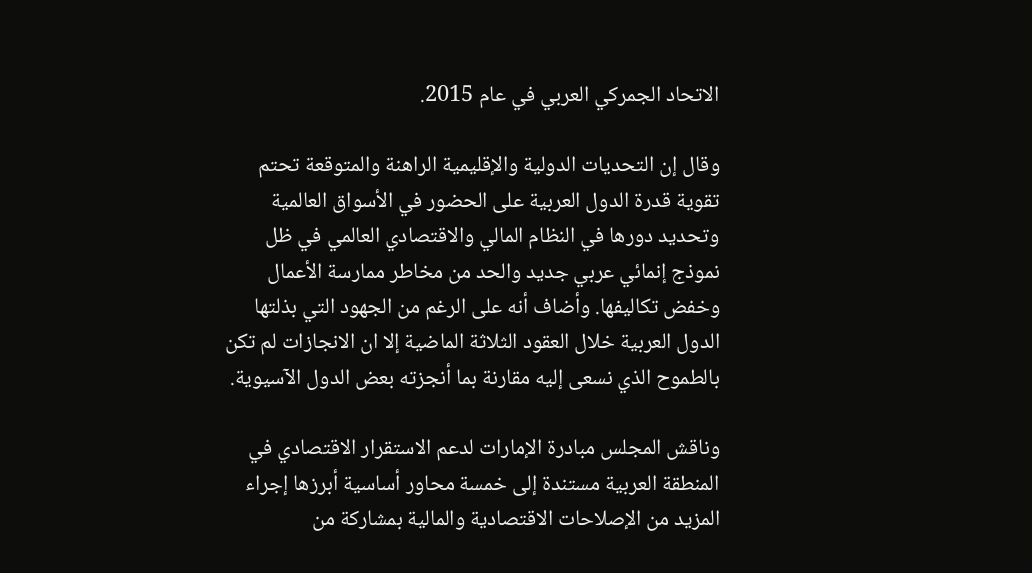الاتحاد الجمركي العربي في عام 2015.

وقال إن التحديات الدولية والإقليمية الراهنة والمتوقعة تحتم تقوية قدرة الدول العربية على الحضور في الأسواق العالمية وتحديد دورها في النظام المالي والاقتصادي العالمي في ظل نموذج إنمائي عربي جديد والحد من مخاطر ممارسة الأعمال وخفض تكاليفها. وأضاف أنه على الرغم من الجهود التي بذلتها الدول العربية خلال العقود الثلاثة الماضية إلا ان الانجازات لم تكن بالطموح الذي نسعى إليه مقارنة بما أنجزته بعض الدول الآسيوية.

وناقش المجلس مبادرة الإمارات لدعم الاستقرار الاقتصادي في المنطقة العربية مستندة إلى خمسة محاور أساسية أبرزها إجراء المزيد من الإصلاحات الاقتصادية والمالية بمشاركة من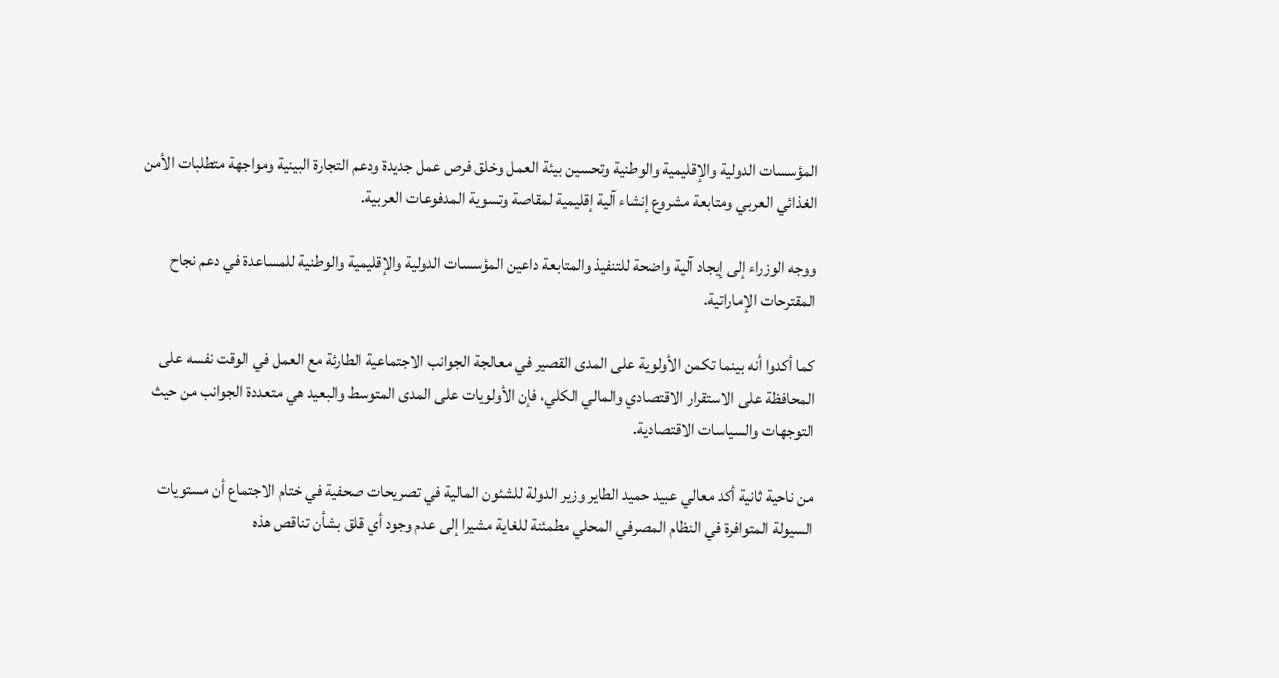المؤسسات الدولية والإقليمية والوطنية وتحسين بيئة العمل وخلق فرص عمل جديدة ودعم التجارة البينية ومواجهة متطلبات الأمن الغذائي العربي ومتابعة مشروع إنشاء آلية إقليمية لمقاصة وتسوية المدفوعات العربية.

ووجه الوزراء إلى إيجاد آلية واضحة للتنفيذ والمتابعة داعين المؤسسات الدولية والإقليمية والوطنية للمساعدة في دعم نجاح المقترحات الإماراتية.

كما أكدوا أنه بينما تكمن الأولوية على المدى القصير في معالجة الجوانب الاجتماعية الطارئة مع العمل في الوقت نفسه على المحافظة على الاستقرار الاقتصادي والمالي الكلي، فإن الأولويات على المدى المتوسط والبعيد هي متعددة الجوانب من حيث التوجهات والسياسات الاقتصادية.

من ناحية ثانية أكد معالي عبيد حميد الطاير وزير الدولة للشئون المالية في تصريحات صحفية في ختام الاجتماع أن مستويات السيولة المتوافرة في النظام المصرفي المحلي مطمئنة للغاية مشيرا إلى عدم وجود أي قلق بشأن تناقص هذه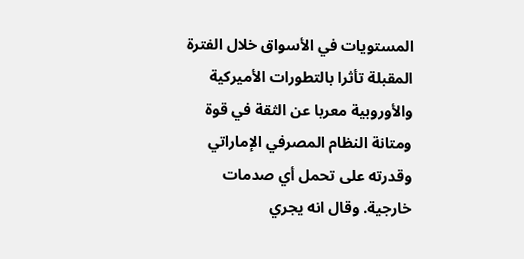المستويات في الأسواق خلال الفترة المقبلة تأثرا بالتطورات الأميركية والأوروبية معربا عن الثقة في قوة ومتانة النظام المصرفي الإماراتي وقدرته على تحمل أي صدمات خارجية. وقال انه يجري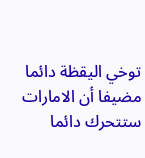توخي اليقظة دائما مضيفا أن الامارات ستتحرك دائما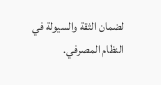لضمان الثقة والسيولة في النظام المصرفي.